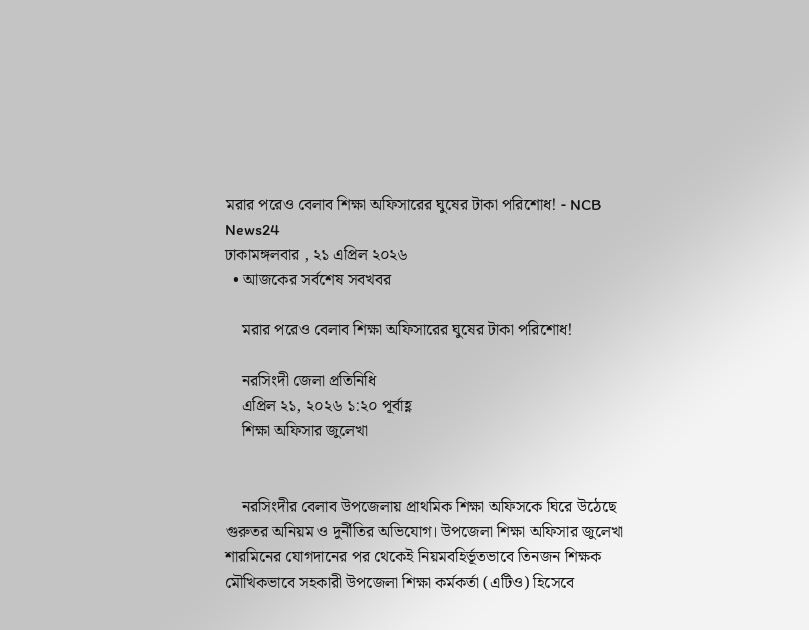মরার পরেও বেলাব শিক্ষা অফিসারের ঘুষের টাকা পরিশোধ! - NCB News24
ঢাকামঙ্গলবার , ২১ এপ্রিল ২০২৬
  • আজকের সর্বশেষ সবখবর

    মরার পরেও বেলাব শিক্ষা অফিসারের ঘুষের টাকা পরিশোধ!

    নরসিংদী জেলা প্রতিনিধি
    এপ্রিল ২১, ২০২৬ ১:২০ পূর্বাহ্ণ
    শিক্ষা অফিসার জুলেখা


    নরসিংদীর বেলাব উপজেলায় প্রাথমিক শিক্ষা অফিসকে ঘিরে উঠেছে গুরুতর অনিয়ম ও দুর্নীতির অভিযোগ। উপজেলা শিক্ষা অফিসার জুলেখা শারমিনের যোগদানের পর থেকেই নিয়মবহির্ভূতভাবে তিনজন শিক্ষক মৌখিকভাবে সহকারী উপজেলা শিক্ষা কর্মকর্তা (এটিও) হিসেবে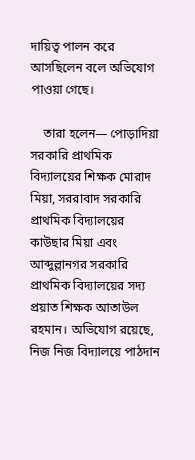দায়িত্ব পালন করে আসছিলেন বলে অভিযোগ পাওয়া গেছে।

    তারা হলেন— পোড়াদিয়া সরকারি প্রাথমিক বিদ্যালয়ের শিক্ষক মোরাদ মিয়া, সররাবাদ সরকারি প্রাথমিক বিদ্যালয়ের কাউছার মিয়া এবং আব্দুল্লানগর সরকারি প্রাথমিক বিদ্যালয়ের সদ্য প্রয়াত শিক্ষক আতাউল রহমান। অভিযোগ রয়েছে, নিজ নিজ বিদ্যালয়ে পাঠদান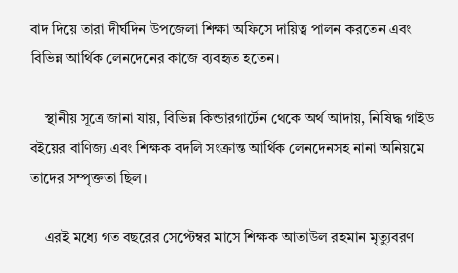বাদ দিয়ে তারা দীর্ঘদিন উপজেলা শিক্ষা অফিসে দায়িত্ব পালন করতেন এবং বিভিন্ন আর্থিক লেনদেনের কাজে ব্যবহৃত হতেন।

    স্থানীয় সূত্রে জানা যায়, বিভিন্ন কিন্ডারগার্টেন থেকে অর্থ আদায়, নিষিদ্ধ গাইড বইয়ের বাণিজ্য এবং শিক্ষক বদলি সংক্রান্ত আর্থিক লেনদেনসহ নানা অনিয়মে তাদের সম্পৃক্ততা ছিল।

    এরই মধ্যে গত বছরের সেপ্টেম্বর মাসে শিক্ষক আতাউল রহমান মৃত্যুবরণ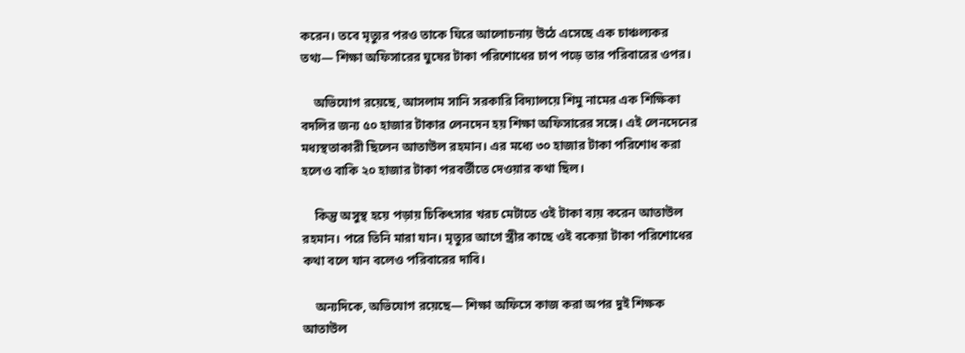করেন। তবে মৃত্যুর পরও তাকে ঘিরে আলোচনায় উঠে এসেছে এক চাঞ্চল্যকর তথ্য— শিক্ষা অফিসারের ঘুষের টাকা পরিশোধের চাপ পড়ে তার পরিবারের ওপর।

    অভিযোগ রয়েছে, আসলাম সানি সরকারি বিদ্যালয়ে শিমু নামের এক শিক্ষিকা বদলির জন্য ৫০ হাজার টাকার লেনদেন হয় শিক্ষা অফিসারের সঙ্গে। এই লেনদেনের মধ্যস্থতাকারী ছিলেন আতাউল রহমান। এর মধ্যে ৩০ হাজার টাকা পরিশোধ করা হলেও বাকি ২০ হাজার টাকা পরবর্তীতে দেওয়ার কথা ছিল।

    কিন্তু অসুস্থ হয়ে পড়ায় চিকিৎসার খরচ মেটাতে ওই টাকা ব্যয় করেন আতাউল রহমান। পরে তিনি মারা যান। মৃত্যুর আগে স্ত্রীর কাছে ওই বকেয়া টাকা পরিশোধের কথা বলে যান বলেও পরিবারের দাবি।

    অন্যদিকে, অভিযোগ রয়েছে— শিক্ষা অফিসে কাজ করা অপর দুই শিক্ষক আতাউল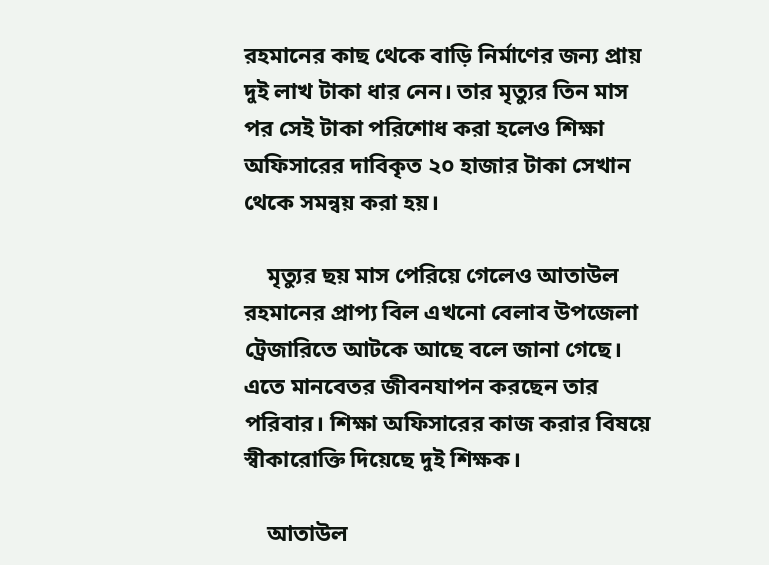রহমানের কাছ থেকে বাড়ি নির্মাণের জন্য প্রায় দুই লাখ টাকা ধার নেন। তার মৃত্যুর তিন মাস পর সেই টাকা পরিশোধ করা হলেও শিক্ষা অফিসারের দাবিকৃত ২০ হাজার টাকা সেখান থেকে সমন্বয় করা হয়।

    মৃত্যুর ছয় মাস পেরিয়ে গেলেও আতাউল রহমানের প্রাপ্য বিল এখনো বেলাব উপজেলা ট্রেজারিতে আটকে আছে বলে জানা গেছে। এতে মানবেতর জীবনযাপন করছেন তার পরিবার। শিক্ষা অফিসারের কাজ করার বিষয়ে স্বীকারোক্তি দিয়েছে দুই শিক্ষক।

    আতাউল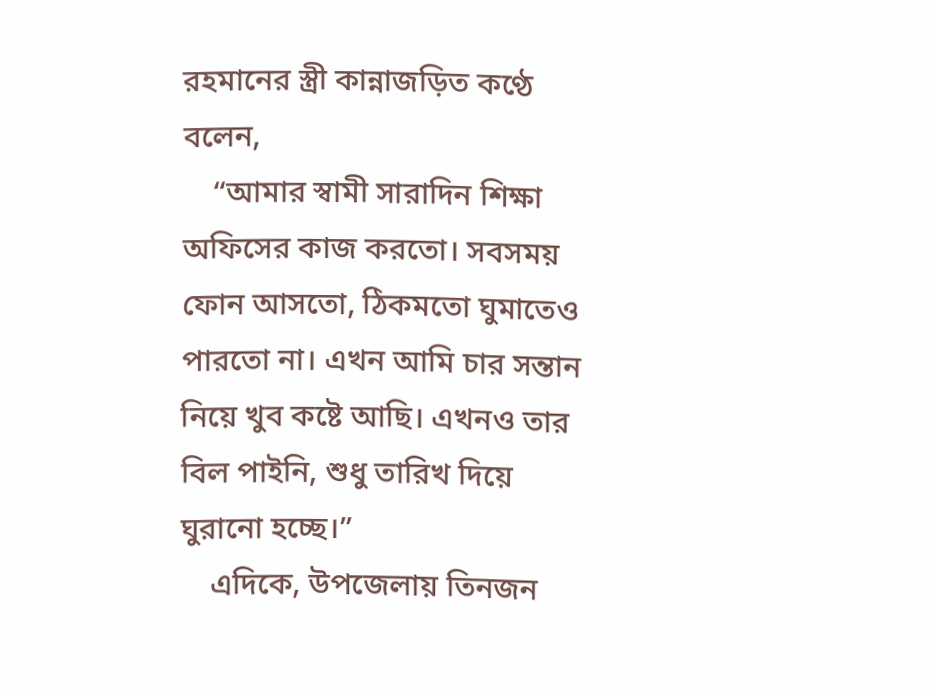রহমানের স্ত্রী কান্নাজড়িত কণ্ঠে বলেন,
    “আমার স্বামী সারাদিন শিক্ষা অফিসের কাজ করতো। সবসময় ফোন আসতো, ঠিকমতো ঘুমাতেও পারতো না। এখন আমি চার সন্তান নিয়ে খুব কষ্টে আছি। এখনও তার বিল পাইনি, শুধু তারিখ দিয়ে ঘুরানো হচ্ছে।”
    এদিকে, উপজেলায় তিনজন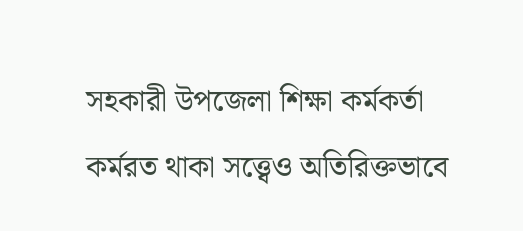সহকারী উপজেলা শিক্ষা কর্মকর্তা কর্মরত থাকা সত্ত্বেও অতিরিক্তভাবে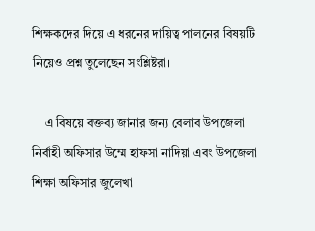শিক্ষকদের দিয়ে এ ধরনের দায়িত্ব পালনের বিষয়টি নিয়েও প্রশ্ন তুলেছেন সংশ্লিষ্টরা।

    এ বিষয়ে বক্তব্য জানার জন্য বেলাব উপজেলা নির্বাহী অফিসার উম্মে হাফসা নাদিয়া এবং উপজেলা শিক্ষা অফিসার জুলেখা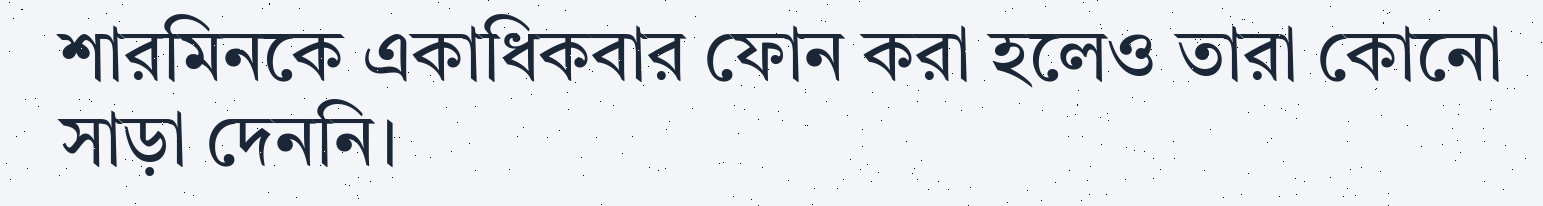শারমিনকে একাধিকবার ফোন করা হলেও তারা কোনো সাড়া দেননি।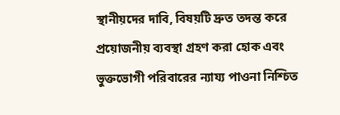স্থানীয়দের দাবি, বিষয়টি দ্রুত তদন্ত করে প্রয়োজনীয় ব্যবস্থা গ্রহণ করা হোক এবং ভুক্তভোগী পরিবারের ন্যায্য পাওনা নিশ্চিত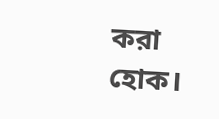করা হোক।